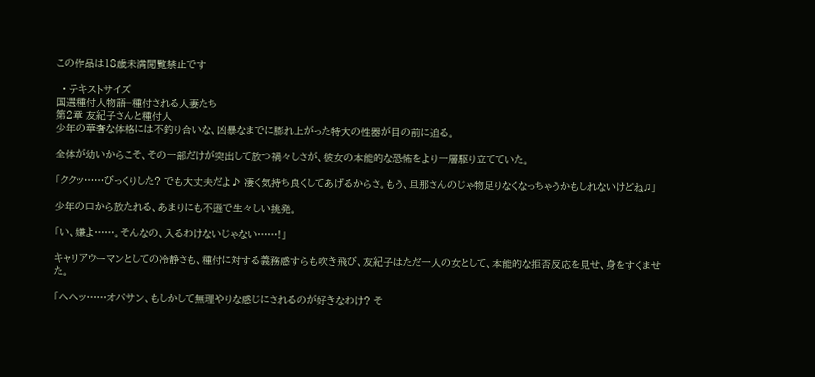この作品は18歳未満閲覧禁止です

  • テキストサイズ
国選種付人物語−種付される人妻たち
第2章 友紀子さんと種付人
少年の華奢な体格には不釣り合いな、凶暴なまでに膨れ上がった特大の性器が目の前に迫る。

全体が幼いからこそ、その一部だけが突出して放つ禍々しさが、彼女の本能的な恐怖をより一層駆り立てていた。

「ククッ……びっくりした? でも大丈夫だよ♪ 凄く気持ち良くしてあげるからさ。もう、旦那さんのじゃ物足りなくなっちゃうかもしれないけどね♫」

少年の口から放たれる、あまりにも不遜で生々しい挑発。

「い、嫌よ……。そんなの、入るわけないじゃない……!」

キャリアウーマンとしての冷静さも、種付に対する義務感すらも吹き飛び、友紀子はただ一人の女として、本能的な拒否反応を見せ、身をすくませた。

「ヘヘッ……オバサン、もしかして無理やりな感じにされるのが好きなわけ? そ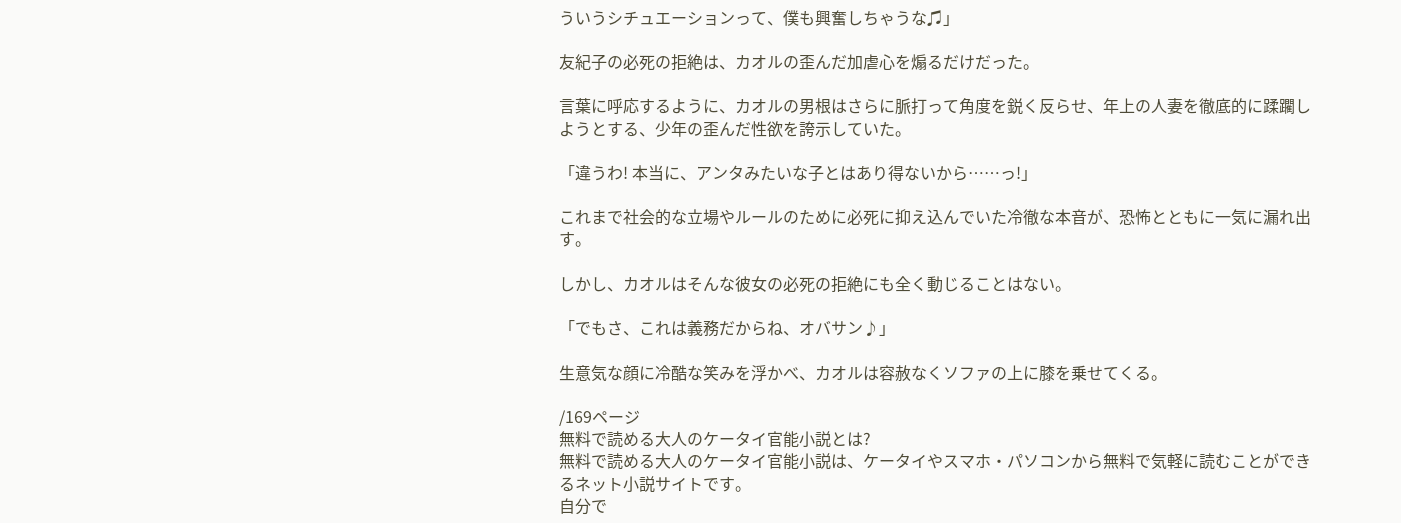ういうシチュエーションって、僕も興奮しちゃうな♫」

友紀子の必死の拒絶は、カオルの歪んだ加虐心を煽るだけだった。

言葉に呼応するように、カオルの男根はさらに脈打って角度を鋭く反らせ、年上の人妻を徹底的に蹂躙しようとする、少年の歪んだ性欲を誇示していた。

「違うわ! 本当に、アンタみたいな子とはあり得ないから……っ!」

これまで社会的な立場やルールのために必死に抑え込んでいた冷徹な本音が、恐怖とともに一気に漏れ出す。

しかし、カオルはそんな彼女の必死の拒絶にも全く動じることはない。

「でもさ、これは義務だからね、オバサン♪」

生意気な顔に冷酷な笑みを浮かべ、カオルは容赦なくソファの上に膝を乗せてくる。

/169ページ
無料で読める大人のケータイ官能小説とは?
無料で読める大人のケータイ官能小説は、ケータイやスマホ・パソコンから無料で気軽に読むことができるネット小説サイトです。
自分で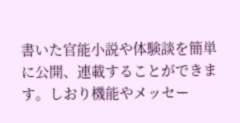書いた官能小説や体験談を簡単に公開、連載することができます。しおり機能やメッセー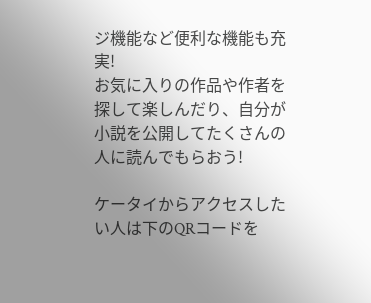ジ機能など便利な機能も充実!
お気に入りの作品や作者を探して楽しんだり、自分が小説を公開してたくさんの人に読んでもらおう!

ケータイからアクセスしたい人は下のQRコードを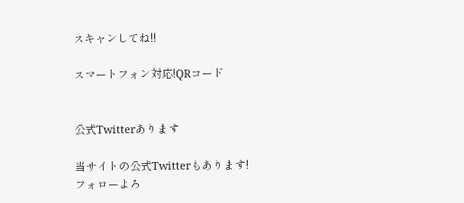スキャンしてね!!

スマートフォン対応!QRコード


公式Twitterあります

当サイトの公式Twitterもあります!
フォローよろ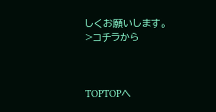しくお願いします。
>コチラから



TOPTOPへ